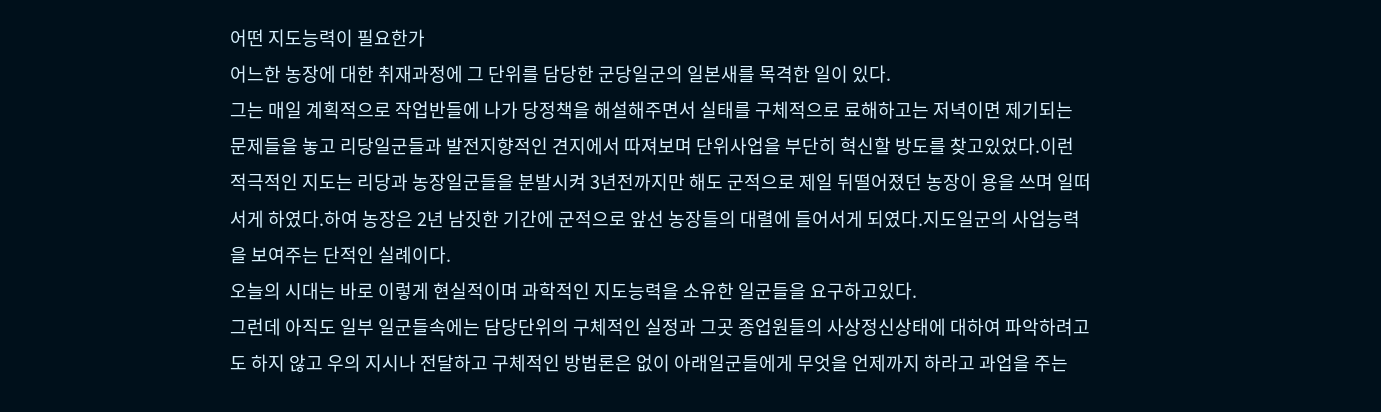어떤 지도능력이 필요한가
어느한 농장에 대한 취재과정에 그 단위를 담당한 군당일군의 일본새를 목격한 일이 있다.
그는 매일 계획적으로 작업반들에 나가 당정책을 해설해주면서 실태를 구체적으로 료해하고는 저녁이면 제기되는 문제들을 놓고 리당일군들과 발전지향적인 견지에서 따져보며 단위사업을 부단히 혁신할 방도를 찾고있었다.이런 적극적인 지도는 리당과 농장일군들을 분발시켜 3년전까지만 해도 군적으로 제일 뒤떨어졌던 농장이 용을 쓰며 일떠서게 하였다.하여 농장은 2년 남짓한 기간에 군적으로 앞선 농장들의 대렬에 들어서게 되였다.지도일군의 사업능력을 보여주는 단적인 실례이다.
오늘의 시대는 바로 이렇게 현실적이며 과학적인 지도능력을 소유한 일군들을 요구하고있다.
그런데 아직도 일부 일군들속에는 담당단위의 구체적인 실정과 그곳 종업원들의 사상정신상태에 대하여 파악하려고도 하지 않고 우의 지시나 전달하고 구체적인 방법론은 없이 아래일군들에게 무엇을 언제까지 하라고 과업을 주는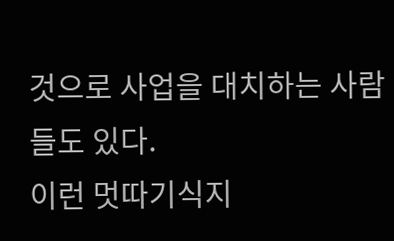것으로 사업을 대치하는 사람들도 있다.
이런 멋따기식지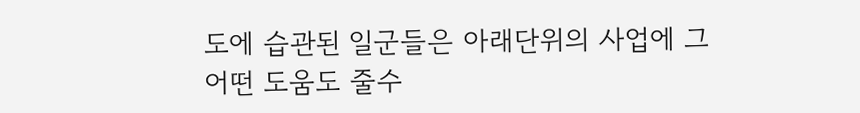도에 습관된 일군들은 아래단위의 사업에 그 어떤 도움도 줄수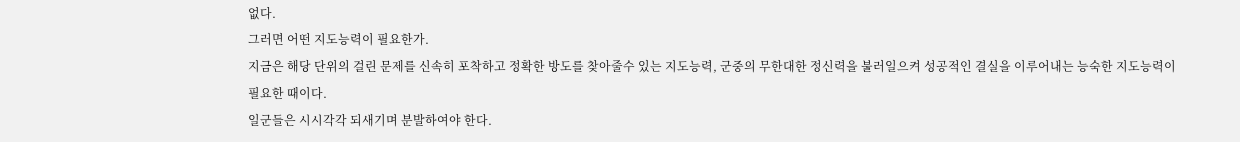없다.
그러면 어떤 지도능력이 필요한가.
지금은 해당 단위의 걸린 문제를 신속히 포착하고 정확한 방도를 찾아줄수 있는 지도능력, 군중의 무한대한 정신력을 불러일으켜 성공적인 결실을 이루어내는 능숙한 지도능력이 필요한 때이다.
일군들은 시시각각 되새기며 분발하여야 한다.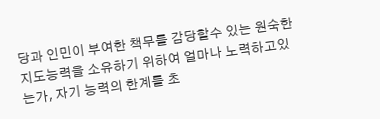당과 인민이 부여한 책무를 감당할수 있는 원숙한 지도능력을 소유하기 위하여 얼마나 노력하고있는가, 자기 능력의 한계를 초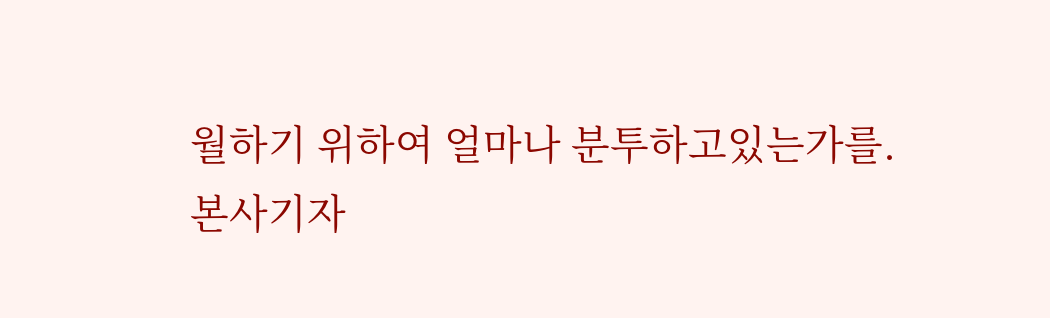월하기 위하여 얼마나 분투하고있는가를.
본사기자